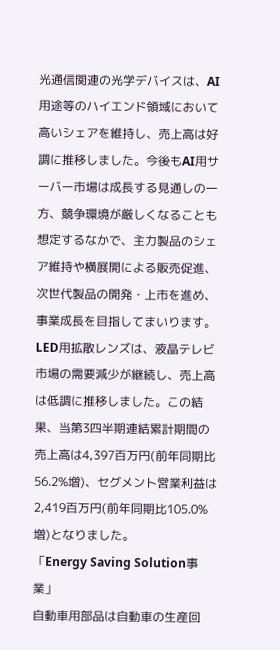光通信関連の光学デバイスは、AI用途等のハイエンド領域において高いシェアを維持し、売上高は好調に推移しました。今後もAI用サーバー市場は成長する見通しの一方、競争環境が厳しくなることも想定するなかで、主力製品のシェア維持や横展開による販売促進、次世代製品の開発・上市を進め、事業成長を目指してまいります。LED用拡散レンズは、液晶テレビ市場の需要減少が継続し、売上高は低調に推移しました。この結果、当第3四半期連結累計期間の売上高は4,397百万円(前年同期比56.2%増)、セグメント営業利益は2,419百万円(前年同期比105.0%増)となりました。
「Energy Saving Solution事業」
自動車用部品は自動車の生産回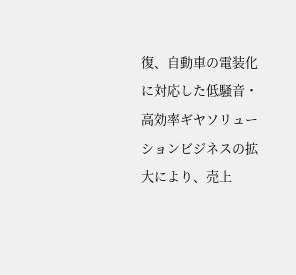復、自動車の電装化に対応した低騒音・高効率ギヤソリューションビジネスの拡大により、売上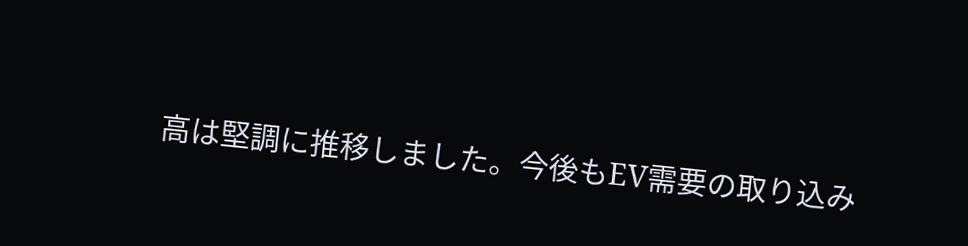高は堅調に推移しました。今後もEV需要の取り込み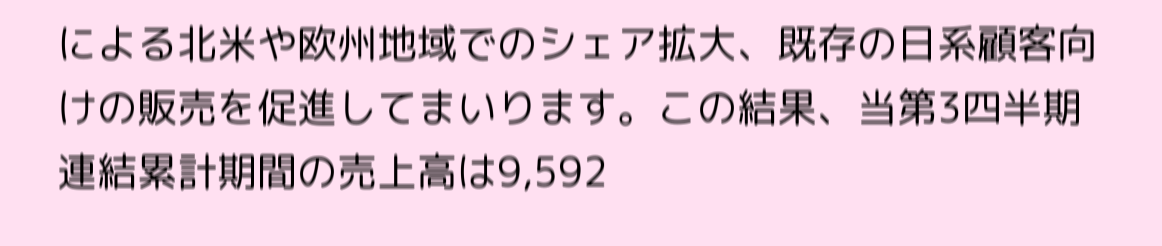による北米や欧州地域でのシェア拡大、既存の日系顧客向けの販売を促進してまいります。この結果、当第3四半期連結累計期間の売上高は9,592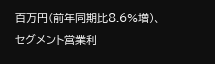百万円(前年同期比8.6%増)、セグメント営業利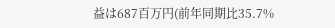益は687百万円(前年同期比35.7%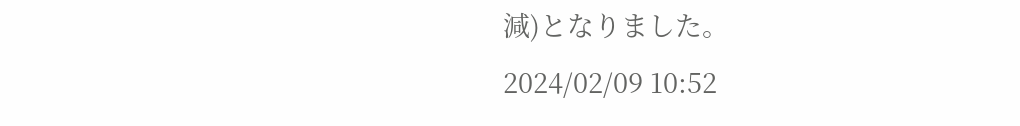減)となりました。
2024/02/09 10:52